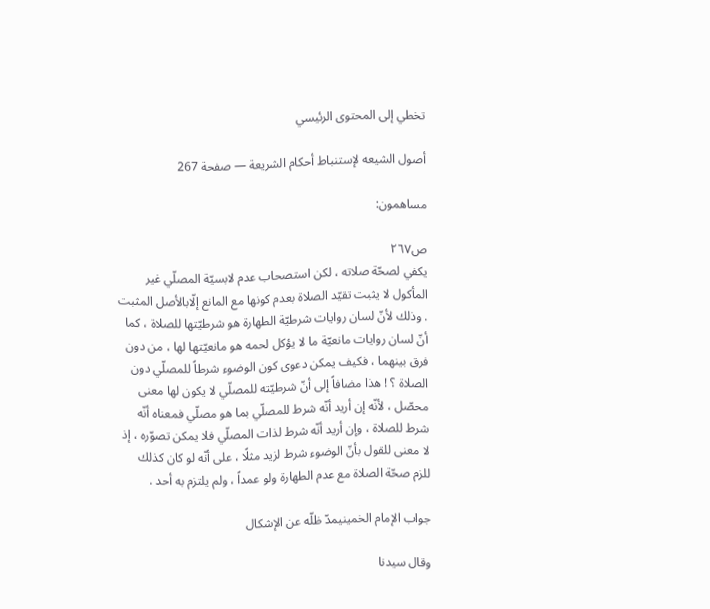تخطي إلى المحتوى الرئيسي

أصول الشيعه لإستنباط أحكام الشريعة — صفحة 267

مساهمون:

ص٢٦٧
يكفي لصحّة صلاته ، لكن استصحاب عدم لابسيّة المصلّي غير المأكول لا يثبت تقيّد الصلاة بعدم كونها مع المانع إلّابالأصل المثبت . وذلك لأنّ لسان روايات شرطيّة الطهارة هو شرطيّتها للصلاة ، كما أنّ لسان روايات مانعيّة ما لا يؤكل لحمه هو مانعيّتها لها ، من دون فرق بينهما ، فكيف يمكن دعوى كون الوضوء شرطاً للمصلّي دون الصلاة ؟ ! هذا مضافاً إلى أنّ شرطيّته للمصلّي لا يكون لها معنى محصّل ، لأنّه إن أريد أنّه شرط للمصلّي بما هو مصلّي فمعناه أنّه شرط للصلاة ، وإن أريد أنّه شرط لذات المصلّي فلا يمكن تصوّره ، إذ لا معنى للقول بأنّ الوضوء شرط لزيد مثلًا ، على أنّه لو كان كذلك للزم صحّة الصلاة مع عدم الطهارة ولو عمداً ، ولم يلتزم به أحد .

جواب الإمام الخمينيمدّ ظلّه عن الإشكال

وقال سيدنا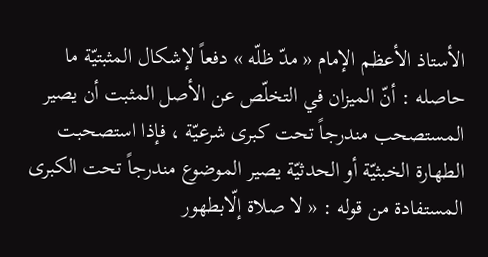الأستاذ الأعظم الإمام « مدّ ظلّه » دفعاً لإشكال المثبتيّة ما حاصله : أنّ الميزان في التخلّص عن الأصل المثبت أن يصير المستصحب مندرجاً تحت كبرى شرعيّة ، فإذا استصحبت الطهارة الخبثيّة أو الحدثيّة يصير الموضوع مندرجاً تحت الكبرى المستفادة من قوله : « لا صلاة إلّابطهور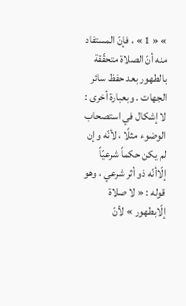» « 1 » ، فإنّ المستفاد منه أنّ الصلاة متحقّقة بالطهور بعد حفظ سائر الجهات . وبعبارة أخرى : لا إشكال في استصحاب الوضوء مثلًا ، لأنّه وإن لم يكن حكماً شرعيّاً إلّاأنّه ذو أثر شرعي ، وهو قوله : « لا صلاة إلّابطهور » لأنّ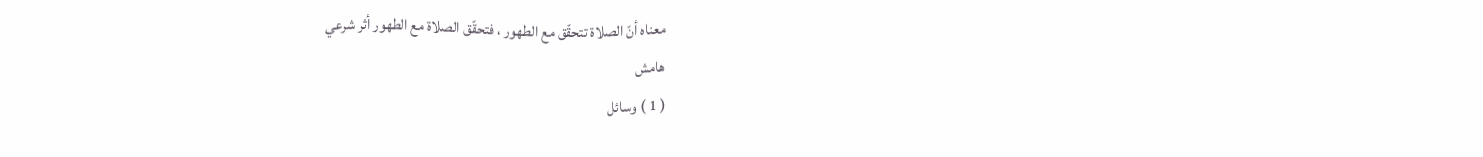معناه أنّ الصلاة تتحقّق مع الطهور ، فتحقّق الصلاة مع الطهور أثر شرعي
هامش
( 1 ) وسائل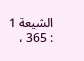الشيعة 1 : 365 ،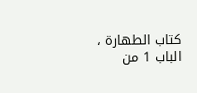كتاب الطهارة ، الباب 1 من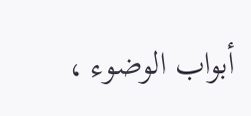أبواب الوضوء ،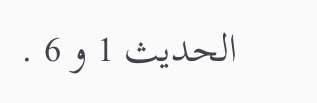الحديث 1 و 6 .